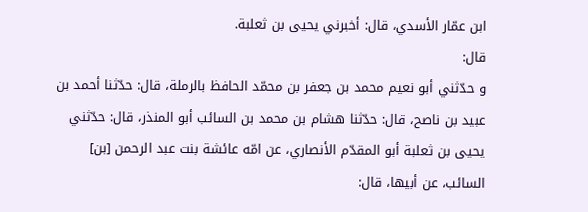ابن عمّار الأسدي، قال: أخبرني يحيى بن ثعلبة.
قال:
و حدّثني أبو نعيم محمد بن جعفر بن محمّد الحافظ بالرملة، قال: حدّثنا أحمد بن عبيد بن ناصح، قال: حدّثنا هشام بن محمد بن السائب أبو المنذر، قال: حدّثني يحيى بن ثعلبة أبو المقدّم الأنصاري، عن امّه عائشة بنت عبد الرحمن [بن] السائب، عن أبيها، قال: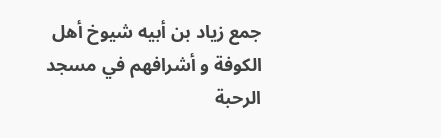جمع زياد بن أبيه شيوخ أهل الكوفة و أشرافهم في مسجد الرحبة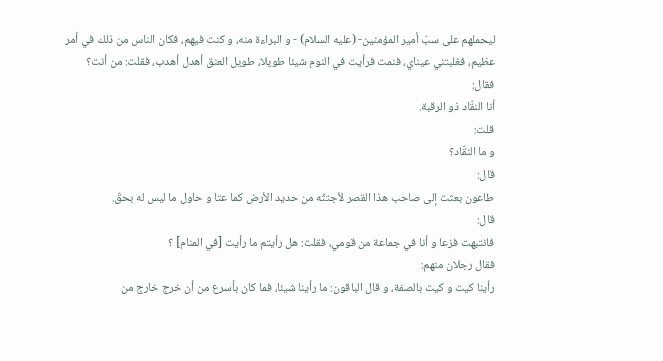ليحملهم على سبّ أمير المؤمنين- (عليه السلام) - و البراءة منه، و كنت فيهم، فكان الناس من ذلك في أمر عظيم، فغلبتني عيناي، فنمت فرأيت في النوم شيئا طويلا، طويل العنق أهدل أهدب، فقلت: من أنت؟
فقال:
أنا النقّاد ذو الرقبة.
قلت:
و ما النقّاد؟
قال:
طاعون بعثت إلى صاحب هذا القصر لأجتثّه من حديد الأرض كما عتا و حاول ما ليس له بحقّ.
قال:
فانتبهت فزعا و أنا في جماعة من قومي، فقلت: هل رأيتم ما رأيت [في المنام] ؟
فقال رجلان منهم:
رأينا كيت و كيت بالصفة، و قال الباقون: ما رأينا شيئا، فما كان بأسرع من أن خرج خارج من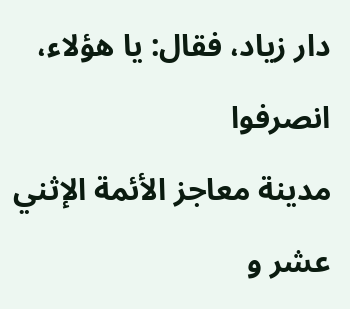دار زياد، فقال: يا هؤلاء، انصرفوا
مدينة معاجز الأئمة الإثني عشر و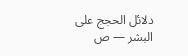دلائل الحجج على البشر — ص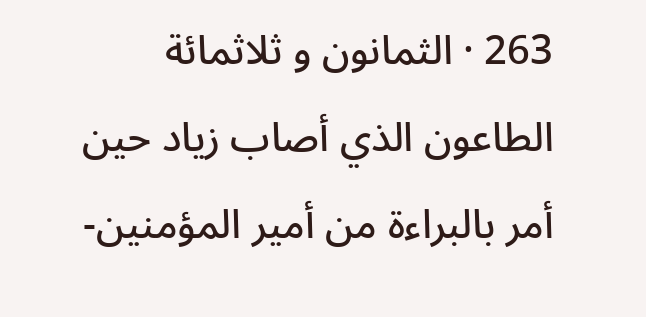263 · الثمانون و ثلاثمائة الطاعون الذي أصاب زياد حين أمر بالبراءة من أمير المؤمنين-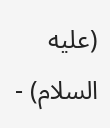(عليه السلام) -